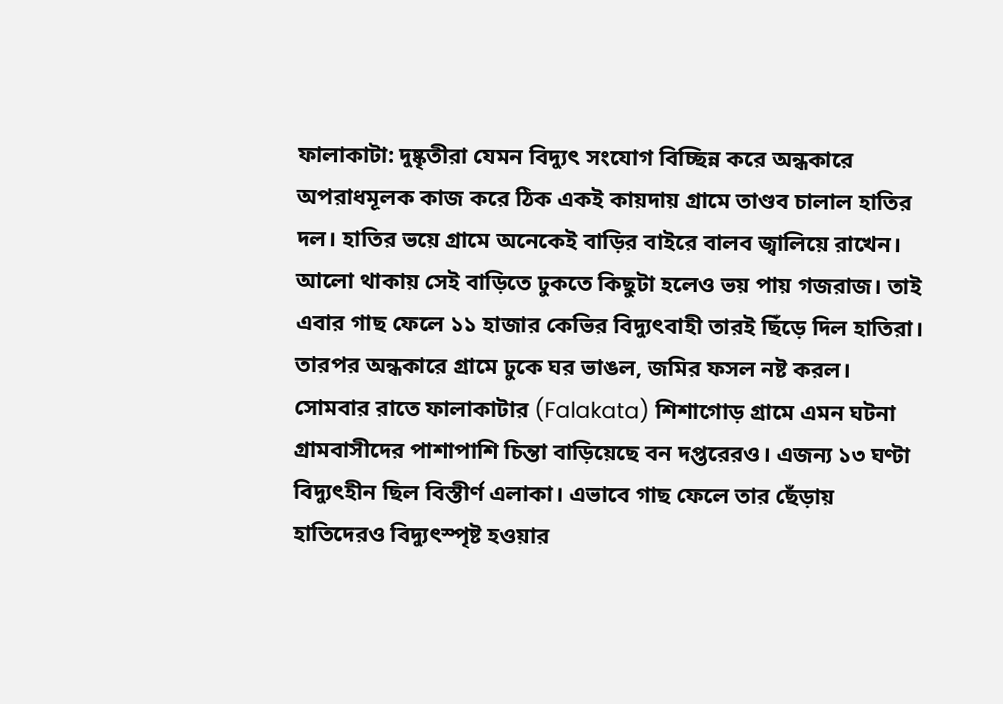ফালাকাটা: দুষ্কৃতীরা যেমন বিদ্যুৎ সংযোগ বিচ্ছিন্ন করে অন্ধকারে অপরাধমূলক কাজ করে ঠিক একই কায়দায় গ্রামে তাণ্ডব চালাল হাতির দল। হাতির ভয়ে গ্রামে অনেকেই বাড়ির বাইরে বালব জ্বালিয়ে রাখেন। আলো থাকায় সেই বাড়িতে ঢুকতে কিছুটা হলেও ভয় পায় গজরাজ। তাই এবার গাছ ফেলে ১১ হাজার কেভির বিদ্যুৎবাহী তারই ছিঁড়ে দিল হাতিরা। তারপর অন্ধকারে গ্রামে ঢুকে ঘর ভাঙল, জমির ফসল নষ্ট করল। সোমবার রাতে ফালাকাটার (Falakata) শিশাগোড় গ্রামে এমন ঘটনা গ্রামবাসীদের পাশাপাশি চিন্তা বাড়িয়েছে বন দপ্তরেরও। এজন্য ১৩ ঘণ্টা বিদ্যুৎহীন ছিল বিস্তীর্ণ এলাকা। এভাবে গাছ ফেলে তার ছেঁড়ায় হাতিদেরও বিদ্যুৎস্পৃষ্ট হওয়ার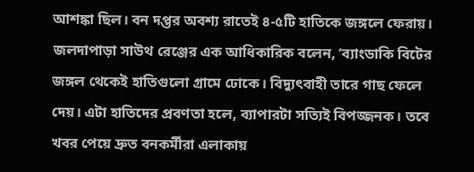আশঙ্কা ছিল। বন দপ্তর অবশ্য রাতেই ৪-৫টি হাতিকে জঙ্গলে ফেরায়।
জলদাপাড়া সাউথ রেঞ্জের এক আধিকারিক বলেন, ‘ব্যাংডাকি বিটের জঙ্গল থেকেই হাতিগুলো গ্রামে ঢোকে। বিদ্যুৎবাহী তারে গাছ ফেলে দেয়। এটা হাতিদের প্রবণতা হলে, ব্যাপারটা সত্যিই বিপজ্জনক। তবে খবর পেয়ে দ্রুত বনকর্মীরা এলাকায়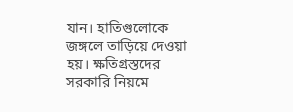যান। হাতিগুলোকে জঙ্গলে তাড়িয়ে দেওয়া হয়। ক্ষতিগ্রস্তদের সরকারি নিয়মে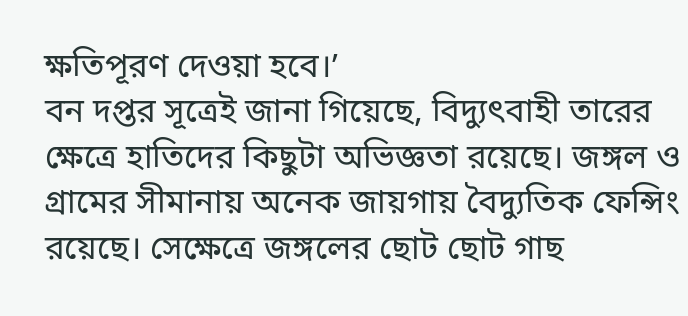ক্ষতিপূরণ দেওয়া হবে।’
বন দপ্তর সূত্রেই জানা গিয়েছে, বিদ্যুৎবাহী তারের ক্ষেত্রে হাতিদের কিছুটা অভিজ্ঞতা রয়েছে। জঙ্গল ও গ্রামের সীমানায় অনেক জায়গায় বৈদ্যুতিক ফেন্সিং রয়েছে। সেক্ষেত্রে জঙ্গলের ছোট ছোট গাছ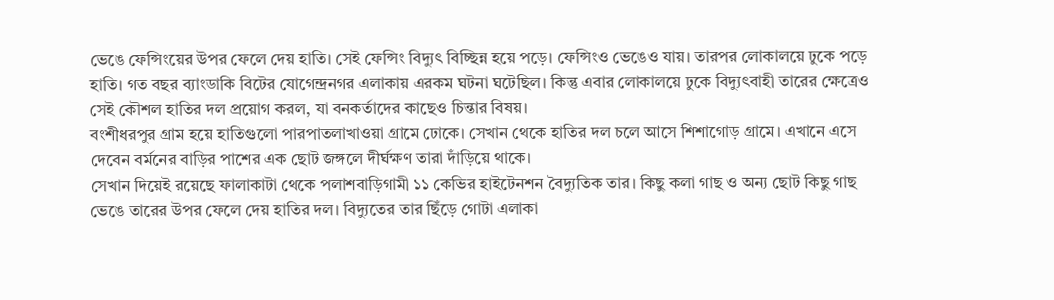ভেঙে ফেন্সিংয়ের উপর ফেলে দেয় হাতি। সেই ফেন্সিং বিদ্যুৎ বিচ্ছিন্ন হয়ে পড়ে। ফেন্সিংও ভেঙেও যায়। তারপর লোকালয়ে ঢুকে পড়ে হাতি। গত বছর ব্যাংডাকি বিটের যোগেন্দ্রনগর এলাকায় এরকম ঘটনা ঘটেছিল। কিন্তু এবার লোকালয়ে ঢুকে বিদ্যুৎবাহী তারের ক্ষেত্রেও সেই কৌশল হাতির দল প্রয়োগ করল, যা বনকর্তাদের কাছেও চিন্তার বিষয়।
বংশীধরপুর গ্রাম হয়ে হাতিগুলো পারপাতলাখাওয়া গ্রামে ঢোকে। সেখান থেকে হাতির দল চলে আসে শিশাগোড় গ্রামে। এখানে এসে দেবেন বর্মনের বাড়ির পাশের এক ছোট জঙ্গলে দীর্ঘক্ষণ তারা দাঁড়িয়ে থাকে।
সেখান দিয়েই রয়েছে ফালাকাটা থেকে পলাশবাড়িগামী ১১ কেভির হাইটেনশন বৈদ্যুতিক তার। কিছু কলা গাছ ও অন্য ছোট কিছু গাছ ভেঙে তারের উপর ফেলে দেয় হাতির দল। বিদ্যুতের তার ছিঁড়ে গোটা এলাকা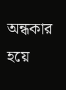অন্ধকার হয়ে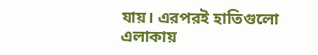যায়। এরপরই হাতিগুলো এলাকায়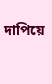দাপিয়ে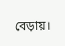বেড়ায়।